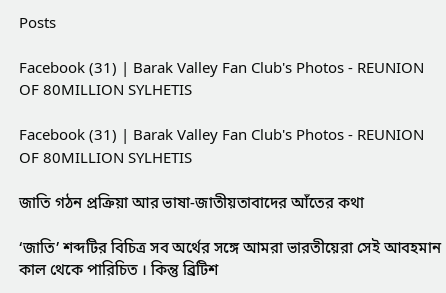Posts

Facebook (31) | Barak Valley Fan Club's Photos - REUNION OF 80MILLION SYLHETIS

Facebook (31) | Barak Valley Fan Club's Photos - REUNION OF 80MILLION SYLHETIS

জাতি গঠন প্রক্রিয়া আর ভাষা-জাতীয়তাবাদের আঁতের কথা

‘জাতি’ শব্দটির বিচিত্র সব অর্থের সঙ্গে আমরা ভারতীয়েরা সেই আবহমান কাল থেকে পারিচিত । কিন্তু ব্রিটিশ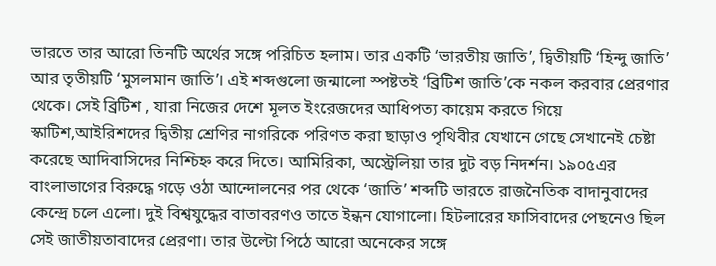ভারতে তার আরো তিনটি অর্থের সঙ্গে পরিচিত হলাম। তার একটি ‘ভারতীয় জাতি’, দ্বিতীয়টি ‘হিন্দু জাতি’ আর তৃতীয়টি ‘মুসলমান জাতি’। এই শব্দগুলো জন্মালো স্পষ্টতই ‘ব্রিটিশ জাতি’কে নকল করবার প্রেরণার থেকে। সেই ব্রিটিশ , যারা নিজের দেশে মূলত ইংরেজদের আধিপত্য কায়েম করতে গিয়ে স্কাটিশ,আইরিশদের দ্বিতীয় শ্রেণির নাগরিকে পরিণত করা ছাড়াও পৃথিবীর যেখানে গেছে সেখানেই চেষ্টা করেছে আদিবাসিদের নিশ্চিহ্ন করে দিতে। আমিরিকা, অস্ট্রেলিয়া তার দুট বড় নিদর্শন। ১৯০৫এর বাংলাভাগের বিরুদ্ধে গড়ে ওঠা আন্দোলনের পর থেকে ‘জাতি’ শব্দটি ভারতে রাজনৈতিক বাদানুবাদের কেন্দ্রে চলে এলো। দুই বিশ্বযুদ্ধের বাতাবরণও তাতে ইন্ধন যোগালো। হিটলারের ফাসিবাদের পেছনেও ছিল সেই জাতীয়তাবাদের প্রেরণা। তার উল্টো পিঠে আরো অনেকের সঙ্গে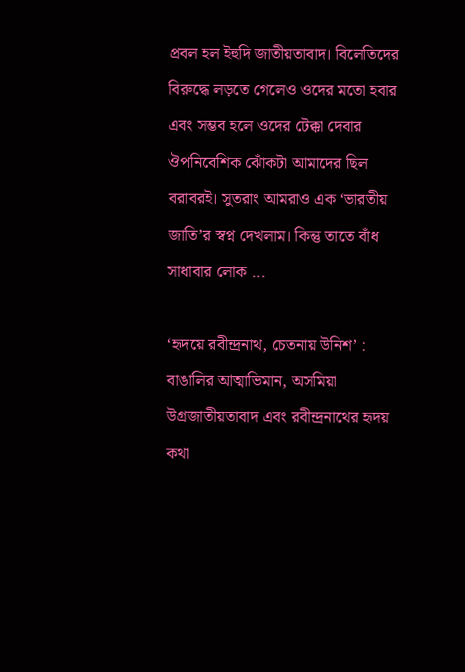প্রবল হল ইহুদি জাতীয়তাবাদ। বিলেতিদের বিরুদ্ধে লড়তে গেলেও ওদের মতো হবার এবং সম্ভব হলে ওদের টেক্কা দেবার ঔপনিবেশিক ঝোঁকটা আমাদের ছিল বরাবরই। সুতরাং আমরাও এক ‘ভারতীয় জাতি’র স্বপ্ন দেখলাম। কিন্তু তাতে বাঁধ সাধাবার লোক ...

‘হৃদয়ে রবীন্দ্রনাথ, চেতনায় উনিশ’ : বাঙালির আত্মাভিমান, অসমিয়া উগ্রজাতীয়তাবাদ এবং রবীন্দ্রনাথের হৃদয় কথা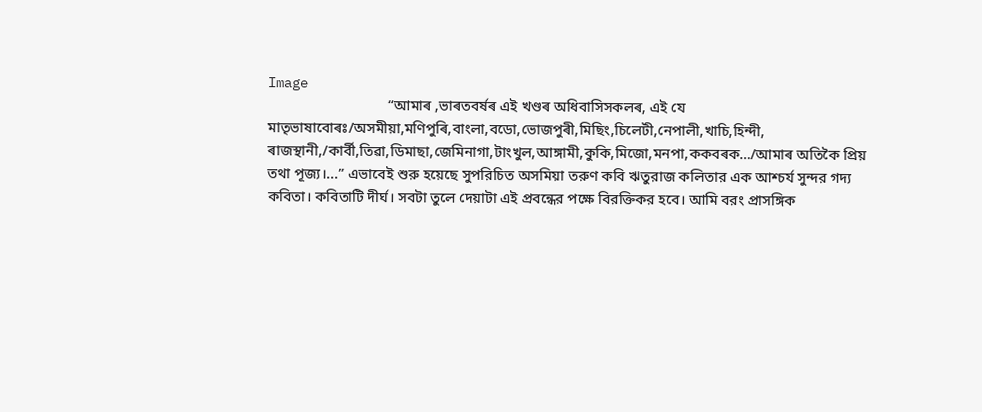Image
                                 “আমাৰ ,ভাৰতবর্ষৰ এই খণ্ডৰ অধিবাসিসকলৰ, এই যে মাতৃভাষাবোৰঃ/অসমীয়া,মণিপুৰি,বাংলা,বডো,ভোজপুৰী,মিছিং,চিলেটী,নেপালী,খাচি,হিন্দী, ৰাজস্থানী,/কার্বী,তিৱা,ডিমাছা,জেমিনাগা,টাংখুল,আঙ্গামী,কুকি,মিজো,মনপা,ককবৰক…/আমাৰ অতিকৈ প্রিয় তথা পূজ্য।...” এভাবেই শুরু হয়েছে সুপরিচিত অসমিয়া তরুণ কবি ঋতুরাজ কলিতার এক আশ্চর্য সুন্দর গদ্য কবিতা। কবিতাটি দীর্ঘ। সবটা তুলে দেয়াটা এই প্রবন্ধের পক্ষে বিরক্তিকর হবে। আমি বরং প্রাসঙ্গিক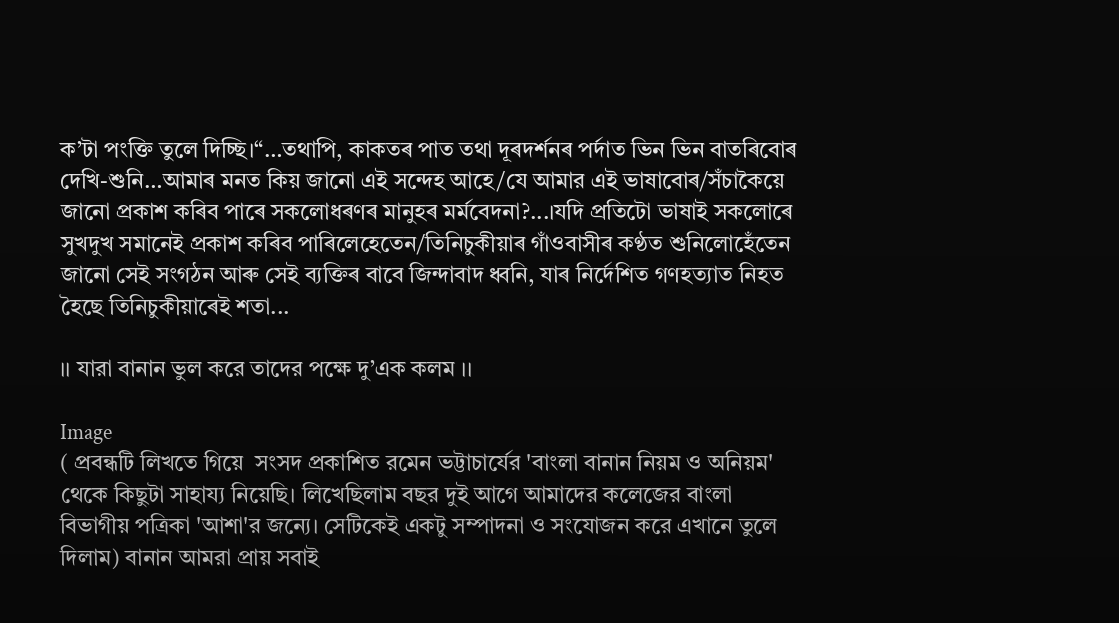ক’টা পংক্তি তুলে দিচ্ছি।“…তথাপি, কাকতৰ পাত তথা দূৰদর্শনৰ পর্দাত ভিন ভিন বাতৰিবোৰ দেখি-শুনি…আমাৰ মনত কিয় জানো এই সন্দেহ আহে/যে আমার এই ভাষাবোৰ/সঁচাকৈয়ে জানো প্রকাশ কৰিব পাৰে সকলোধৰণৰ মানুহৰ মর্মবেদনা?...।যদি প্রতিটো ভাষাই সকলোৰে সুখদুখ সমানেই প্রকাশ কৰিব পাৰিলেহেতেন/তিনিচুকীয়াৰ গাঁওবাসীৰ কণ্ঠত শুনিলোহেঁতেন জানো সেই সংগঠন আৰু সেই ব্যক্তিৰ বাবে জিন্দাবাদ ধ্বনি, যাৰ নির্দেশিত গণহত্যাত নিহত হৈছে তিনিচুকীয়াৰেই শতা...

।। যারা বানান ভুল করে তাদের পক্ষে দু’এক কলম ।।

Image
( প্রবন্ধটি লিখতে গিয়ে  সংসদ প্রকাশিত রমেন ভট্টাচার্যের 'বাংলা বানান নিয়ম ও অনিয়ম' থেকে কিছুটা সাহায্য নিয়েছি। লিখেছিলাম বছর দুই আগে আমাদের কলেজের বাংলা বিভাগীয় পত্রিকা 'আশা'র জন্যে। সেটিকেই একটু সম্পাদনা ও সংযোজন করে এখানে তুলে দিলাম) বানান আমরা প্রায় সবাই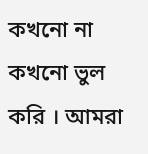কখনো না কখনো ভুল করি । আমরা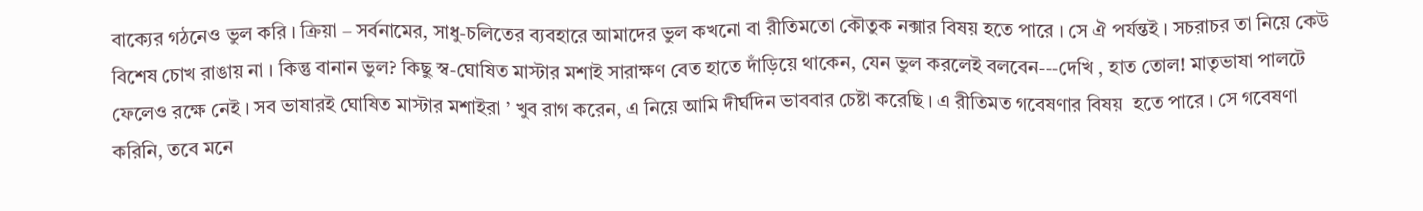বাক্যের গঠনেও ভুল করি । ক্রিয়া – সর্বনামের, সাধু-চলিতের ব্যবহারে আমাদের ভুল কখনো বা রীতিমতো কৌতুক নক্সার বিষয় হতে পারে । সে ঐ পর্যন্তই । সচরাচর তা নিয়ে কেউ বিশেষ চোখ রাঙায় না । কিন্তু বানান ভুল? কিছু স্ব-ঘোষিত মাস্টার মশাই সারাক্ষণ বেত হাতে দাঁড়িয়ে থাকেন, যেন ভুল করলেই বলবেন---দেখি , হাত তোল! মাতৃভাষা পালটে ফেলেও রক্ষে নেই । সব ভাষারই ঘোষিত মাস্টার মশাইরা ’ খুব রাগ করেন, এ নিয়ে আমি দীর্ঘদিন ভাববার চেষ্টা করেছি । এ রীতিমত গবেষণার বিষয়  হতে পারে । সে গবেষণা করিনি, তবে মনে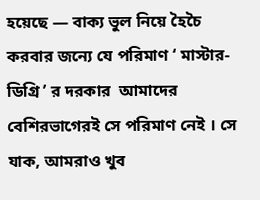হয়েছে — বাক্য ভুল নিয়ে হৈচৈ করবার জন্যে যে পরিমাণ ‘ মাস্টার-ডিগ্রি ’ র দরকার  আমাদের বেশিরভাগেরই সে পরিমাণ নেই । সে যাক, আমরাও খুব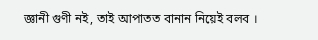জ্ঞানী গুণী নই, তাই আপাতত বানান নিয়েই বলব ।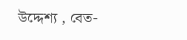উদ্দেশ্য , বেত-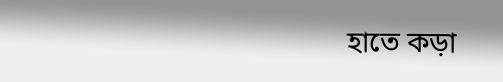হাতে কড়া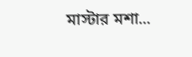মাস্টার মশা...